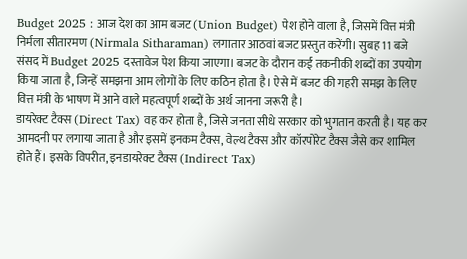Budget 2025 : आज देश का आम बजट (Union Budget) पेश होने वाला है, जिसमें वित्त मंत्री निर्मला सीतारमण (Nirmala Sitharaman) लगातार आठवां बजट प्रस्तुत करेंगी। सुबह 11 बजे संसद में Budget 2025 दस्तावेज पेश किया जाएगा। बजट के दौरान कई तकनीकी शब्दों का उपयोग किया जाता है, जिन्हें समझना आम लोगों के लिए कठिन होता है। ऐसे में बजट की गहरी समझ के लिए वित्त मंत्री के भाषण में आने वाले महत्वपूर्ण शब्दों के अर्थ जानना जरूरी है।
डायरेक्ट टैक्स (Direct Tax) वह कर होता है, जिसे जनता सीधे सरकार को भुगतान करती है। यह कर आमदनी पर लगाया जाता है और इसमें इनकम टैक्स, वेल्थ टैक्स और कॉरपोरेट टैक्स जैसे कर शामिल होते हैं। इसके विपरीत, इनडायरेक्ट टैक्स (Indirect Tax)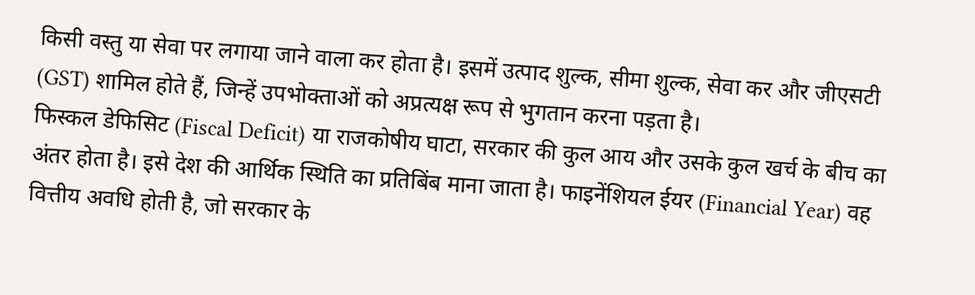किसी वस्तु या सेवा पर लगाया जाने वाला कर होता है। इसमें उत्पाद शुल्क, सीमा शुल्क, सेवा कर और जीएसटी (GST) शामिल होते हैं, जिन्हें उपभोक्ताओं को अप्रत्यक्ष रूप से भुगतान करना पड़ता है।
फिस्कल डेफिसिट (Fiscal Deficit) या राजकोषीय घाटा, सरकार की कुल आय और उसके कुल खर्च के बीच का अंतर होता है। इसे देश की आर्थिक स्थिति का प्रतिबिंब माना जाता है। फाइनेंशियल ईयर (Financial Year) वह वित्तीय अवधि होती है, जो सरकार के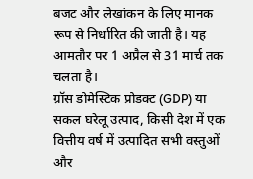बजट और लेखांकन के लिए मानक रूप से निर्धारित की जाती है। यह आमतौर पर 1 अप्रैल से 31 मार्च तक चलता है।
ग्रॉस डोमेस्टिक प्रोडक्ट (GDP) या सकल घरेलू उत्पाद, किसी देश में एक वित्तीय वर्ष में उत्पादित सभी वस्तुओं और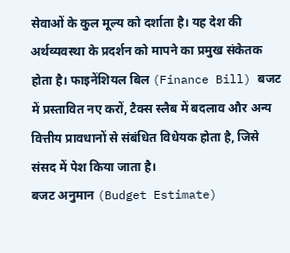सेवाओं के कुल मूल्य को दर्शाता है। यह देश की अर्थव्यवस्था के प्रदर्शन को मापने का प्रमुख संकेतक होता है। फाइनेंशियल बिल (Finance Bill) बजट में प्रस्तावित नए करों, टैक्स स्लैब में बदलाव और अन्य वित्तीय प्रावधानों से संबंधित विधेयक होता है, जिसे संसद में पेश किया जाता है।
बजट अनुमान (Budget Estimate)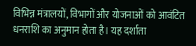विभिन्न मंत्रालयों, विभागों और योजनाओं को आवंटित धनराशि का अनुमान होता है। यह दर्शाता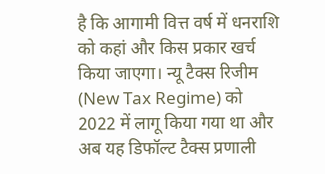है कि आगामी वित्त वर्ष में धनराशि को कहां और किस प्रकार खर्च किया जाएगा। न्यू टैक्स रिजीम (New Tax Regime) को 2022 में लागू किया गया था और अब यह डिफॉल्ट टैक्स प्रणाली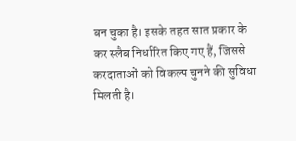बन चुका है। इसके तहत सात प्रकार के कर स्लैब निर्धारित किए गए हैं, जिससे करदाताओं को विकल्प चुनने की सुविधा मिलती है।